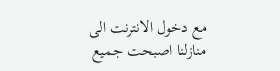مع دخول الانترنت الى منازلنا اصبحت جميع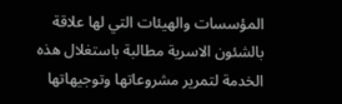المؤسسات والهيئات التي لها علاقة بالشئون الاسرية مطالبة باستغلال هذه الخدمة لتمرير مشروعاتها وتوجيهاتها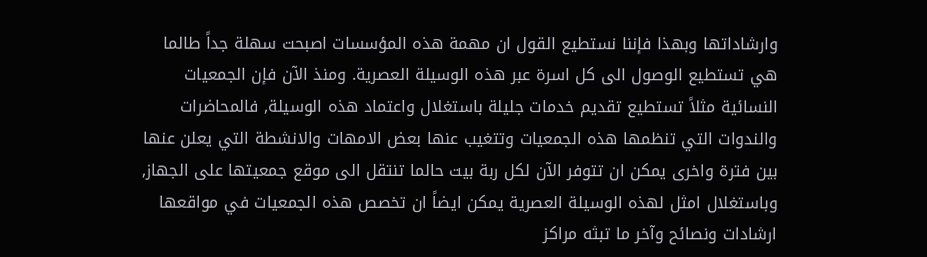وارشاداتها وبهذا فإننا نستطيع القول ان مهمة هذه المؤسسات اصبحت سهلة جداً طالما هي تستطيع الوصول الى كل اسرة عبر هذه الوسيلة العصرية. ومنذ الآن فإن الجمعيات النسائية مثلاً تستطيع تقديم خدمات جليلة باستغلال واعتماد هذه الوسيلة, فالمحاضرات والندوات التي تنظمها هذه الجمعيات وتتغيب عنها بعض الامهات والانشطة التي يعلن عنها بين فترة واخرى يمكن ان تتوفر الآن لكل ربة بيت حالما تنتقل الى موقع جمعيتها على الجهاز, وباستغلال امثل لهذه الوسيلة العصرية يمكن ايضاً ان تخصص هذه الجمعيات في مواقعها ارشادات ونصائح وآخر ما تبثه مراكز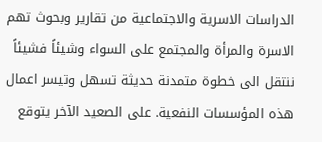الدراسات الاسرية والاجتماعية من تقارير وبحوث تهم الاسرة والمرأة والمجتمع على السواء وشيئاً فشيئاً ننتقل الى خطوة متمدنة حديثة تسهل وتيسر اعمال هذه المؤسسات النفعية. على الصعيد الآخر يتوقع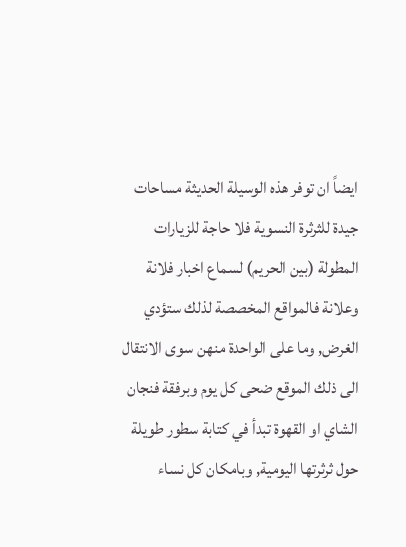ايضاً ان توفر هذه الوسيلة الحديثة مساحات جيدة للثرثرة النسوية فلا حاجة للزيارات المطولة (بين الحريم) لسماع اخبار فلانة وعلانة فالمواقع المخصصة لذلك ستؤدي الغرض, وما على الواحدة منهن سوى الانتقال الى ذلك الموقع ضحى كل يوم وبرفقة فنجان الشاي او القهوة تبدأ في كتابة سطور طويلة حول ثرثرتها اليومية, وبامكان كل نساء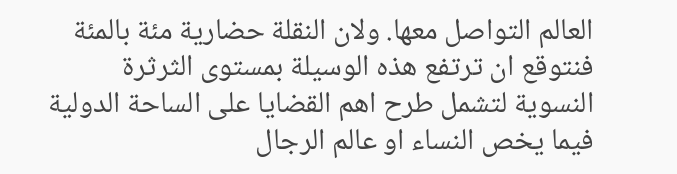العالم التواصل معها. ولان النقلة حضارية مئة بالمئة فنتوقع ان ترتفع هذه الوسيلة بمستوى الثرثرة النسوية لتشمل طرح اهم القضايا على الساحة الدولية فيما يخص النساء او عالم الرجال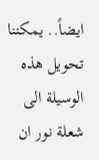ايضاً.. يمكننا تحويل هذه الوسيلة الى شعلة نور ان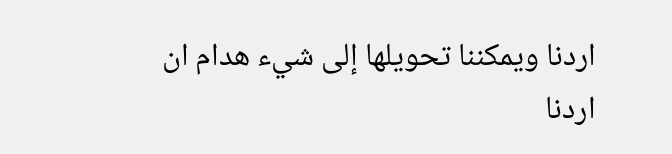اردنا ويمكننا تحويلها إلى شيء هدام ان اردنا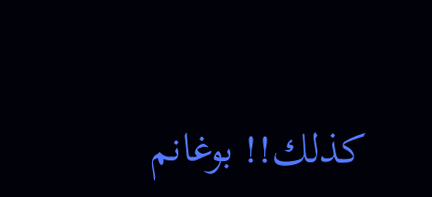كذلك!! بوغانم